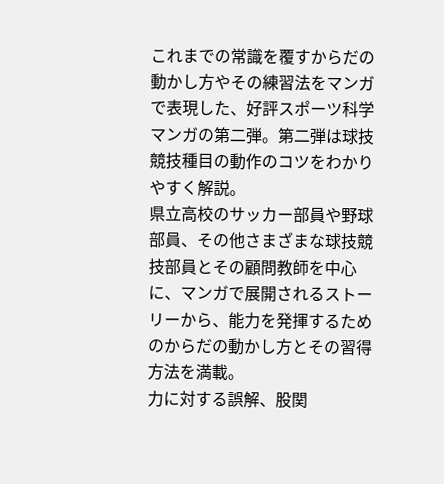これまでの常識を覆すからだの動かし方やその練習法をマンガで表現した、好評スポーツ科学マンガの第二弾。第二弾は球技競技種目の動作のコツをわかりやすく解説。
県立高校のサッカー部員や野球部員、その他さまざまな球技競技部員とその顧問教師を中心に、マンガで展開されるストーリーから、能力を発揮するためのからだの動かし方とその習得方法を満載。
力に対する誤解、股関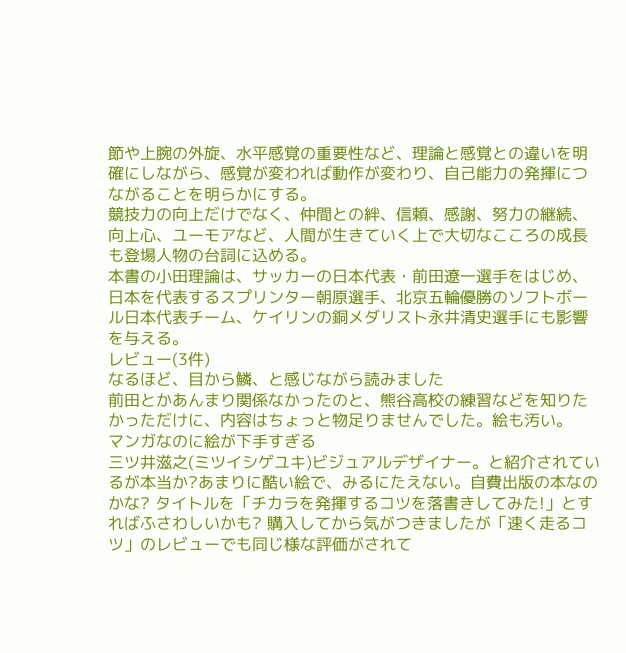節や上腕の外旋、水平感覚の重要性など、理論と感覚との違いを明確にしながら、感覚が変われば動作が変わり、自己能力の発揮につながることを明らかにする。
競技力の向上だけでなく、仲間との絆、信頼、感謝、努力の継続、向上心、ユーモアなど、人間が生きていく上で大切なこころの成長も登場人物の台詞に込める。
本書の小田理論は、サッカーの日本代表・前田遼一選手をはじめ、日本を代表するスプリンター朝原選手、北京五輪優勝のソフトボール日本代表チーム、ケイリンの銅メダリスト永井清史選手にも影響を与える。
レビュー(3件)
なるほど、目から鱗、と感じながら読みました
前田とかあんまり関係なかったのと、熊谷高校の練習などを知りたかっただけに、内容はちょっと物足りませんでした。絵も汚い。
マンガなのに絵が下手すぎる
三ツ井滋之(ミツイシゲユキ)ビジュアルデザイナー。と紹介されているが本当か?あまりに酷い絵で、みるにたえない。自費出版の本なのかな? タイトルを「チカラを発揮するコツを落書きしてみた!」とすればふさわしいかも? 購入してから気がつきましたが「速く走るコツ」のレビューでも同じ様な評価がされて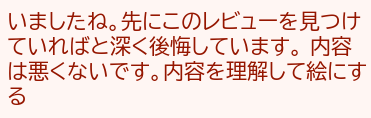いましたね。先にこのレビューを見つけていればと深く後悔しています。 内容は悪くないです。内容を理解して絵にする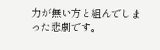力が無い方と組んでしまった悲劇です。